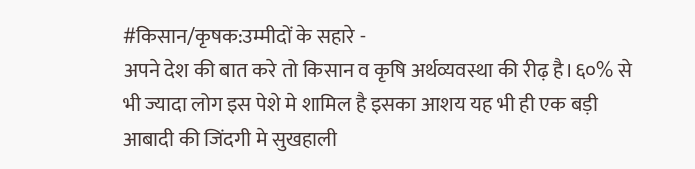#किसान/कृषक:उम्मीदों के सहारे -
अपने देश की बात करे तो किसान व कृषि अर्थव्यवस्था की रीढ़ है।६०% से भी ज्यादा लोग इस पेशे मे शामिल है इसका आशय यह भी ही एक बड़ी आबादी की जिंदगी मे सुखहाली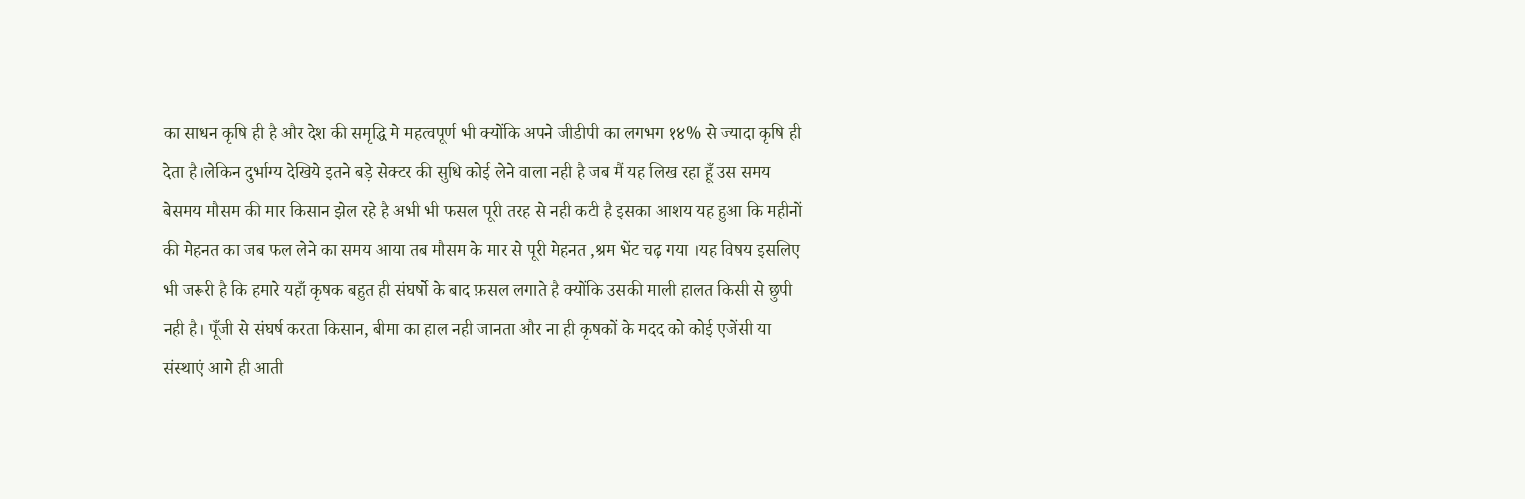का साधन कृषि ही है और देश की समृद्धि मे महत्वपूर्ण भी क्योंकि अपने जीडीपी का लगभग १४% से ज्यादा कृषि ही देता है।लेकिन दुर्भाग्य देखिये इतने बड़े सेक्टर की सुधि कोई लेने वाला नही है जब मैं यह लिख रहा हूँ उस समय बेसमय मौसम की मार किसान झेल रहे है अभी भी फसल पूरी तरह से नही कटी है इसका आशय यह हुआ कि महीनों की मेहनत का जब फल लेने का समय आया तब मौसम के मार से पूरी मेहनत ,श्रम भेंट चढ़ गया ।यह विषय इसलिए भी जरूरी है कि हमारे यहाँ कृषक बहुत ही संघर्षो के बाद फ़सल लगाते है क्योंकि उसकी माली हालत किसी से छुपी नही है। पूँजी से संघर्ष करता किसान, बीमा का हाल नही जानता और ना ही कृषकों के मदद को कोई एजेंसी या संस्थाएं आगे ही आती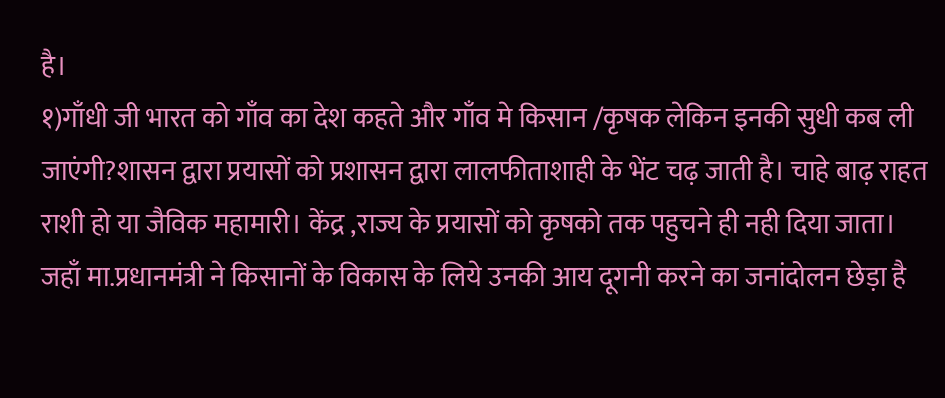है।
१)गाँधी जी भारत को गाँव का देश कहते और गाँव मे किसान /कृषक लेकिन इनकी सुधी कब ली जाएंगी?शासन द्वारा प्रयासों को प्रशासन द्वारा लालफीताशाही के भेंट चढ़ जाती है। चाहे बाढ़ राहत राशी हो या जैविक महामारी। केंद्र ,राज्य के प्रयासों को कृषको तक पहुचने ही नही दिया जाता।
जहाँ मा.प्रधानमंत्री ने किसानों के विकास के लिये उनकी आय दूगनी करने का जनांदोलन छेड़ा है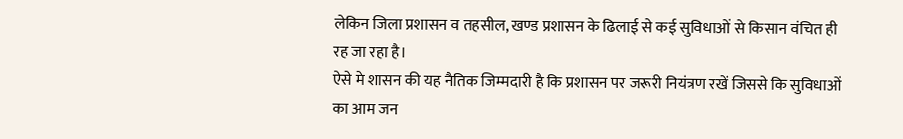लेकिन जिला प्रशासन व तहसील, खण्ड प्रशासन के ढिलाई से कई सुविधाओं से किसान वंचित ही रह जा रहा है।
ऐसे मे शासन की यह नैतिक जिम्मदारी है कि प्रशासन पर जरूरी नियंत्रण रखें जिससे कि सुविधाओं का आम जन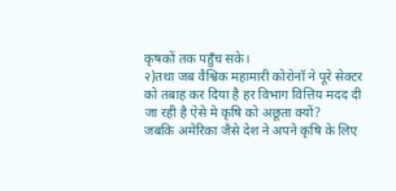कृषकों तक पहुँच सके।
२)तथा जब वैश्विक महामारी कोरोनॉ ने पूरे सेक्टर को तबाह कर दिया है हर विभाग वित्तिय मदद दी जा रही है ऐसे मे कृषि को अछूता क्यों?
जबकि अमेरिका जैसे देश ने अपने कृषि के लिए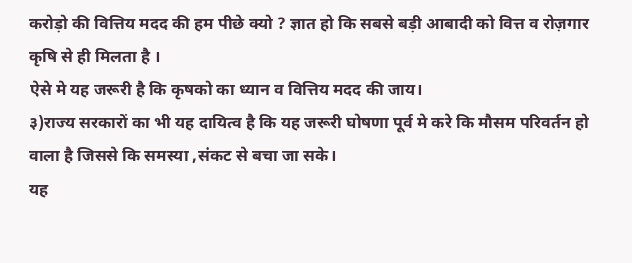करोड़ो की वित्तिय मदद की हम पीछे क्यो ? ज्ञात हो कि सबसे बड़ी आबादी को वित्त व रोज़गार कृषि से ही मिलता है ।
ऐसे मे यह जरूरी है कि कृषको का ध्यान व वित्तिय मदद की जाय।
३)राज्य सरकारों का भी यह दायित्व है कि यह जरूरी घोषणा पूर्व मे करे कि मौसम परिवर्तन हो वाला है जिससे कि समस्या ,संकट से बचा जा सके।
यह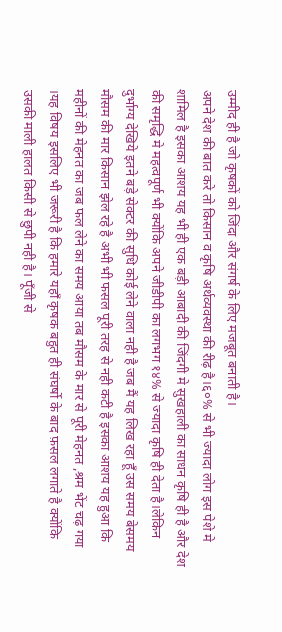उम्मीद ही है जो कृषकों को जिंदा और संगर्ष के लिए मजबूत बनाती है।
अपने देश की बात करे तो किसान व कृषि अर्थव्यवस्था की रीढ़ है।६०% से भी ज्यादा लोग इस पेशे मे शामिल है इसका आशय यह भी ही एक बड़ी आबादी की जिंदगी मे सुखहाली का साधन कृषि ही है और देश की समृद्धि मे महत्वपूर्ण भी क्योंकि अपने जीडीपी का लगभग १४% से ज्यादा कृषि ही देता है।लेकिन दुर्भाग्य देखिये इतने बड़े सेक्टर की सुधि कोई लेने वाला नही है जब मैं यह लिख रहा हूँ उस समय बेसमय मौसम की मार किसान झेल रहे है अभी भी फसल पूरी तरह से नही कटी है इसका आशय यह हुआ कि महीनों की मेहनत का जब फल लेने का समय आया तब मौसम के मार से पूरी मेहनत ,श्रम भेंट चढ़ गया ।यह विषय इसलिए भी जरूरी है कि हमारे यहाँ कृषक बहुत ही संघर्षो के बाद फ़सल लगाते है क्योंकि उसकी माली हालत किसी से छुपी नही है। पूँजी से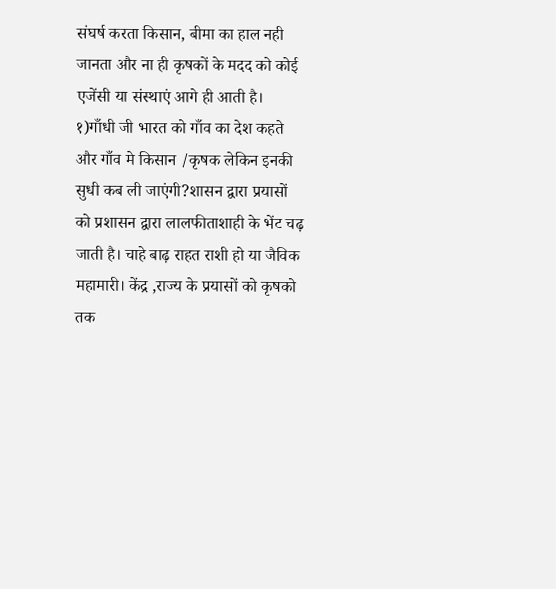संघर्ष करता किसान, बीमा का हाल नही जानता और ना ही कृषकों के मदद को कोई एजेंसी या संस्थाएं आगे ही आती है।
१)गाँधी जी भारत को गाँव का देश कहते और गाँव मे किसान /कृषक लेकिन इनकी सुधी कब ली जाएंगी?शासन द्वारा प्रयासों को प्रशासन द्वारा लालफीताशाही के भेंट चढ़ जाती है। चाहे बाढ़ राहत राशी हो या जैविक महामारी। केंद्र ,राज्य के प्रयासों को कृषको तक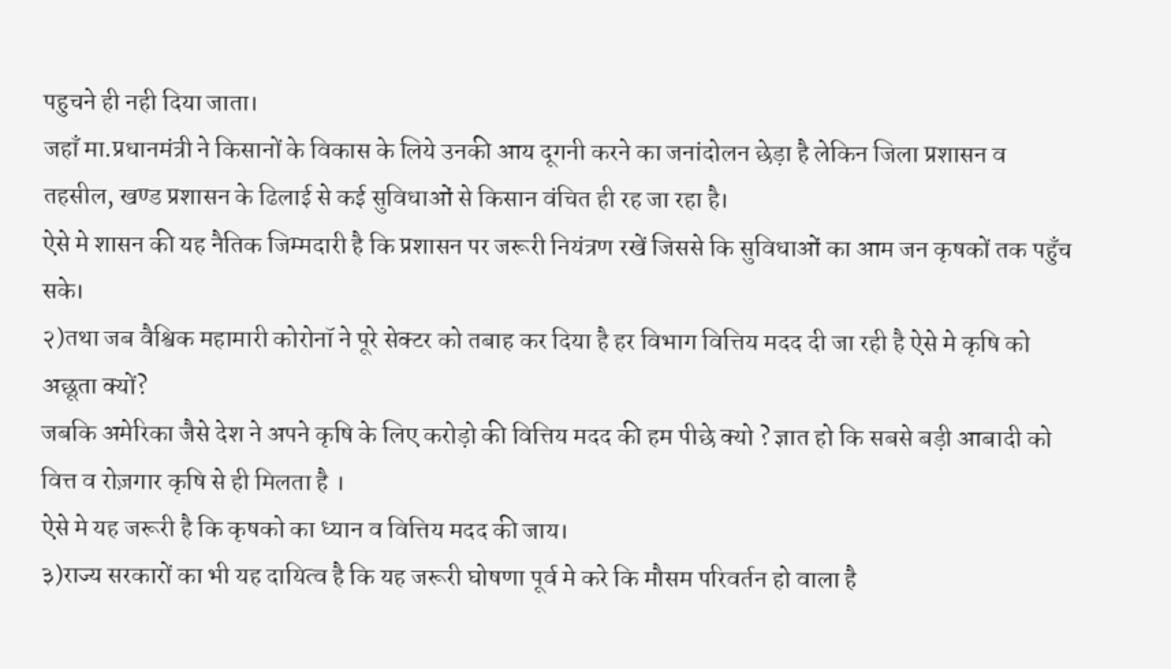पहुचने ही नही दिया जाता।
जहाँ मा.प्रधानमंत्री ने किसानों के विकास के लिये उनकी आय दूगनी करने का जनांदोलन छेड़ा है लेकिन जिला प्रशासन व तहसील, खण्ड प्रशासन के ढिलाई से कई सुविधाओं से किसान वंचित ही रह जा रहा है।
ऐसे मे शासन की यह नैतिक जिम्मदारी है कि प्रशासन पर जरूरी नियंत्रण रखें जिससे कि सुविधाओं का आम जन कृषकों तक पहुँच सके।
२)तथा जब वैश्विक महामारी कोरोनॉ ने पूरे सेक्टर को तबाह कर दिया है हर विभाग वित्तिय मदद दी जा रही है ऐसे मे कृषि को अछूता क्यों?
जबकि अमेरिका जैसे देश ने अपने कृषि के लिए करोड़ो की वित्तिय मदद की हम पीछे क्यो ? ज्ञात हो कि सबसे बड़ी आबादी को वित्त व रोज़गार कृषि से ही मिलता है ।
ऐसे मे यह जरूरी है कि कृषको का ध्यान व वित्तिय मदद की जाय।
३)राज्य सरकारों का भी यह दायित्व है कि यह जरूरी घोषणा पूर्व मे करे कि मौसम परिवर्तन हो वाला है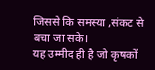जिससे कि समस्या ,संकट से बचा जा सके।
यह उम्मीद ही है जो कृषकों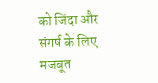को जिंदा और संगर्ष के लिए मजबूत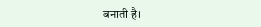बनाती है।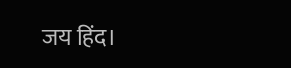जय हिंद।